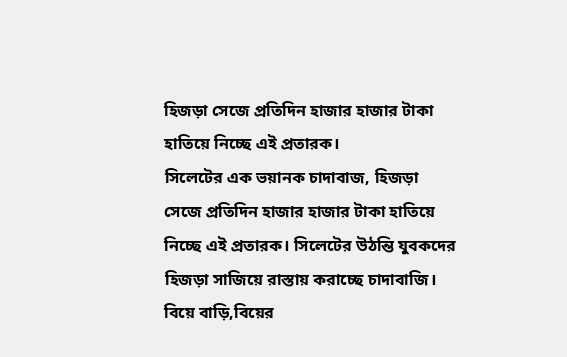হিজড়া সেজে প্রতিদিন হাজার হাজার টাকা হাতিয়ে নিচ্ছে এই প্রতারক।
সিলেটের এক ভয়ানক চাদাবাজ, হিজড়া সেজে প্রতিদিন হাজার হাজার টাকা হাতিয়ে নিচ্ছে এই প্রতারক। সিলেটের উঠন্তি যুবকদের হিজড়া সাজিয়ে রাস্তায় করাচ্ছে চাদাবাজি।
বিয়ে বাড়ি,বিয়ের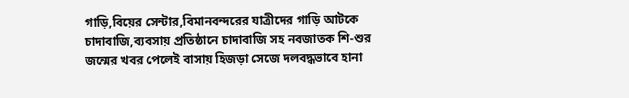গাড়ি,বিয়ের সেন্টার,বিমানবন্দরের যাত্রীদের গাড়ি আটকে চাদাবাজি,ব্যবসায় প্রতিষ্ঠানে চাদাবাজি সহ নবজাতক শি-শুর জন্মের খবর পেলেই বাসায় হিজড়া সেজে দলবদ্ধভাবে হানা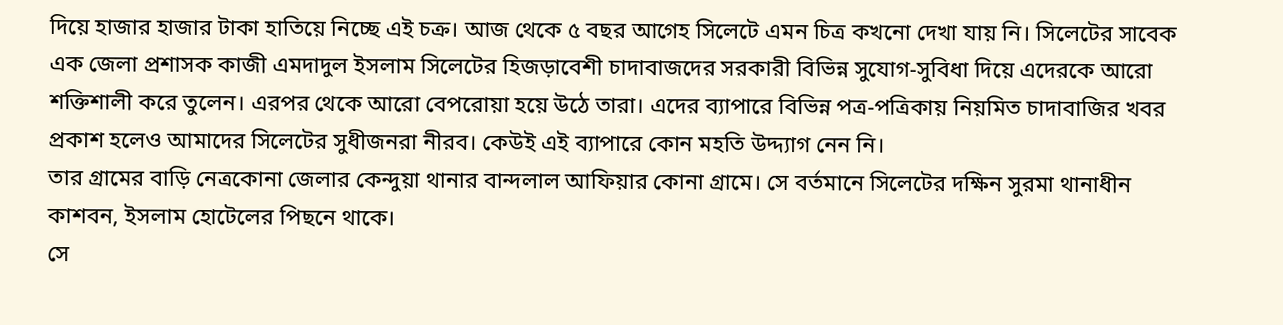দিয়ে হাজার হাজার টাকা হাতিয়ে নিচ্ছে এই চক্র। আজ থেকে ৫ বছর আগেহ সিলেটে এমন চিত্র কখনো দেখা যায় নি। সিলেটের সাবেক এক জেলা প্রশাসক কাজী এমদাদুল ইসলাম সিলেটের হিজড়াবেশী চাদাবাজদের সরকারী বিভিন্ন সুযোগ-সুবিধা দিয়ে এদেরকে আরো শক্তিশালী করে তুলেন। এরপর থেকে আরো বেপরোয়া হয়ে উঠে তারা। এদের ব্যাপারে বিভিন্ন পত্র-পত্রিকায় নিয়মিত চাদাবাজির খবর প্রকাশ হলেও আমাদের সিলেটের সুধীজনরা নীরব। কেউই এই ব্যাপারে কোন মহতি উদ্দ্যাগ নেন নি।
তার গ্রামের বাড়ি নেত্রকোনা জেলার কেন্দুয়া থানার বান্দলাল আফিয়ার কোনা গ্রামে। সে বর্তমানে সিলেটের দক্ষিন সুরমা থানাধীন কাশবন, ইসলাম হোটেলের পিছনে থাকে।
সে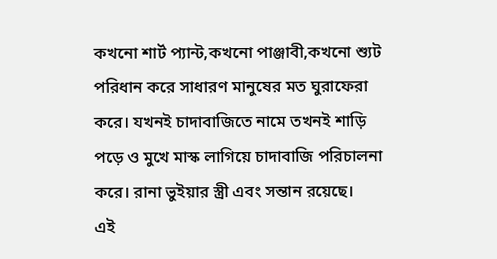কখনো শার্ট প্যান্ট,কখনো পাঞ্জাবী,কখনো শ্যুট পরিধান করে সাধারণ মানুষের মত ঘুরাফেরা করে। যখনই চাদাবাজিতে নামে তখনই শাড়ি পড়ে ও মুখে মাস্ক লাগিয়ে চাদাবাজি পরিচালনা করে। রানা ভুইয়ার স্ত্রী এবং সন্তান রয়েছে।
এই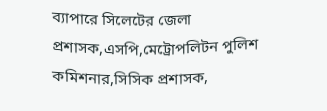ব্যাপারে সিলেটের জেলা প্রশাসক,এসপি,মেট্রোপলিটন পুলিশ কমিশনার,সিসিক প্রশাসক,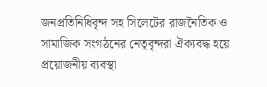জনপ্রতিনিধিবৃন্দ সহ সিলেটের রাজনৈতিক ও সামাজিক সংগঠনের নেতৃবৃন্দরা ঐক্যবদ্ধ হয়ে প্রয়োজনীয় ব্যবস্থা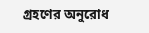গ্রহণের অনুরোধ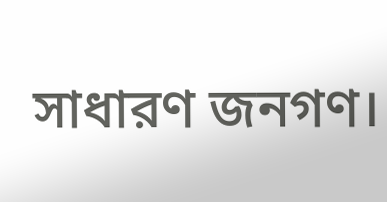সাধারণ জনগণ।